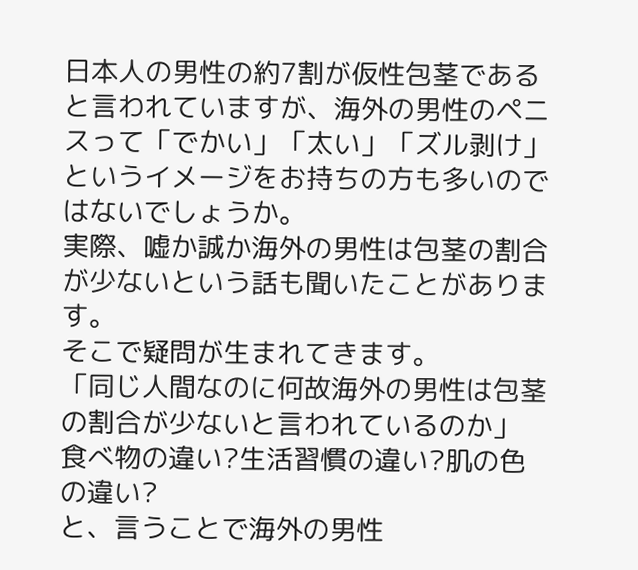日本人の男性の約7割が仮性包茎であると言われていますが、海外の男性のペニスって「でかい」「太い」「ズル剥け」というイメージをお持ちの方も多いのではないでしょうか。
実際、嘘か誠か海外の男性は包茎の割合が少ないという話も聞いたことがあります。
そこで疑問が生まれてきます。
「同じ人間なのに何故海外の男性は包茎の割合が少ないと言われているのか」
食べ物の違い?生活習慣の違い?肌の色の違い?
と、言うことで海外の男性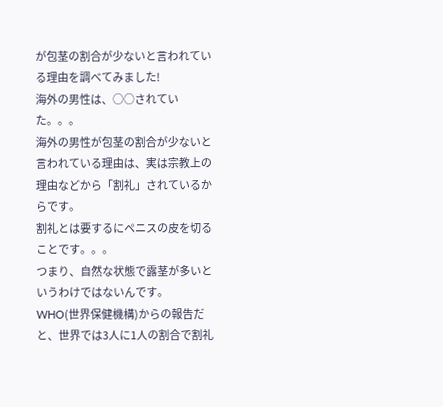が包茎の割合が少ないと言われている理由を調べてみました!
海外の男性は、○○されていた。。。
海外の男性が包茎の割合が少ないと言われている理由は、実は宗教上の理由などから「割礼」されているからです。
割礼とは要するにペニスの皮を切ることです。。。
つまり、自然な状態で露茎が多いというわけではないんです。
WHO(世界保健機構)からの報告だと、世界では3人に1人の割合で割礼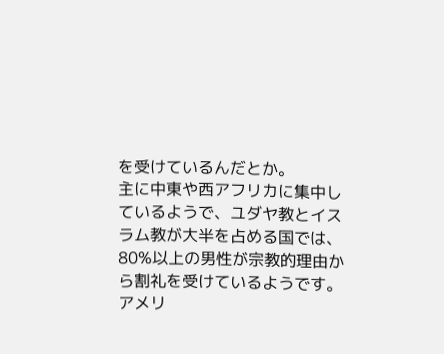を受けているんだとか。
主に中東や西アフリカに集中しているようで、ユダヤ教とイスラム教が大半を占める国では、80%以上の男性が宗教的理由から割礼を受けているようです。
アメリ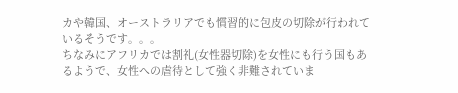カや韓国、オーストラリアでも慣習的に包皮の切除が行われているそうです。。。
ちなみにアフリカでは割礼(女性器切除)を女性にも行う国もあるようで、女性への虐待として強く非難されていま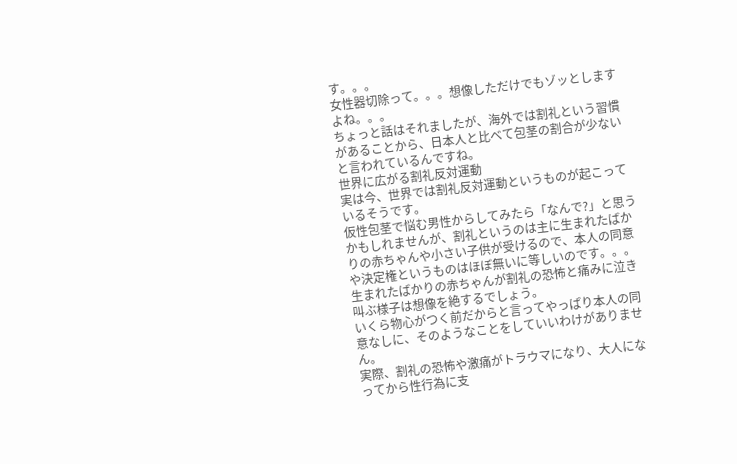す。。。
女性器切除って。。。想像しただけでもゾッとしますよね。。。
ちょっと話はそれましたが、海外では割礼という習慣があることから、日本人と比べて包茎の割合が少ないと言われているんですね。
世界に広がる割礼反対運動
実は今、世界では割礼反対運動というものが起こっているそうです。
仮性包茎で悩む男性からしてみたら「なんで?」と思うかもしれませんが、割礼というのは主に生まれたばかりの赤ちゃんや小さい子供が受けるので、本人の同意や決定権というものはほぼ無いに等しいのです。。。
生まれたばかりの赤ちゃんが割礼の恐怖と痛みに泣き叫ぶ様子は想像を絶するでしょう。
いくら物心がつく前だからと言ってやっぱり本人の同意なしに、そのようなことをしていいわけがありません。
実際、割礼の恐怖や激痛がトラウマになり、大人になってから性行為に支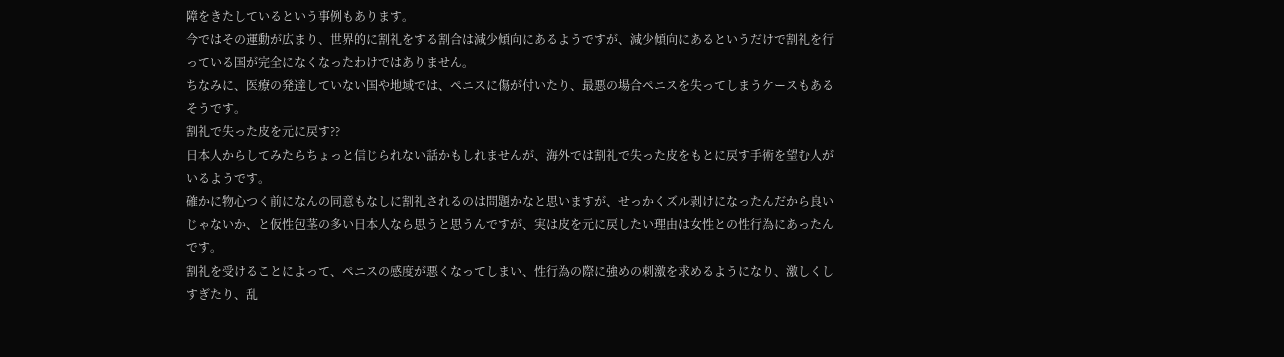障をきたしているという事例もあります。
今ではその運動が広まり、世界的に割礼をする割合は減少傾向にあるようですが、減少傾向にあるというだけで割礼を行っている国が完全になくなったわけではありません。
ちなみに、医療の発達していない国や地域では、ペニスに傷が付いたり、最悪の場合ペニスを失ってしまうケースもあるそうです。
割礼で失った皮を元に戻す??
日本人からしてみたらちょっと信じられない話かもしれませんが、海外では割礼で失った皮をもとに戻す手術を望む人がいるようです。
確かに物心つく前になんの同意もなしに割礼されるのは問題かなと思いますが、せっかくズル剥けになったんだから良いじゃないか、と仮性包茎の多い日本人なら思うと思うんですが、実は皮を元に戻したい理由は女性との性行為にあったんです。
割礼を受けることによって、ペニスの感度が悪くなってしまい、性行為の際に強めの刺激を求めるようになり、激しくしすぎたり、乱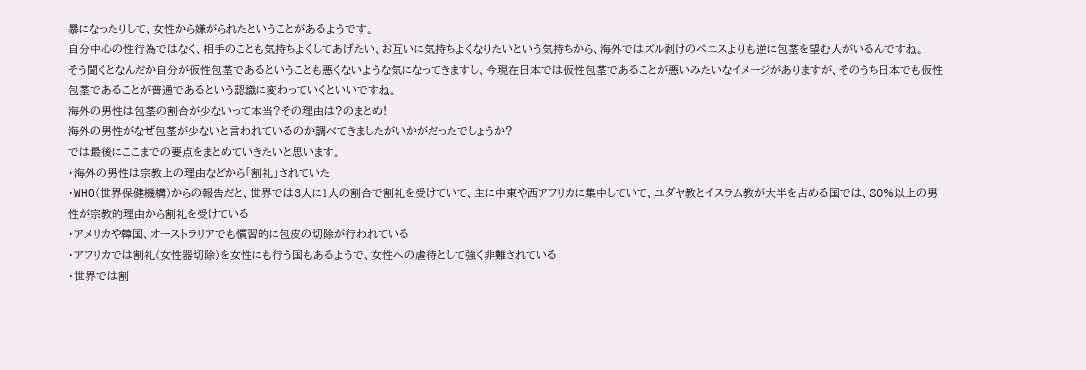暴になったりして、女性から嫌がられたということがあるようです。
自分中心の性行為ではなく、相手のことも気持ちよくしてあげたい、お互いに気持ちよくなりたいという気持ちから、海外ではズル剥けのペニスよりも逆に包茎を望む人がいるんですね。
そう聞くとなんだか自分が仮性包茎であるということも悪くないような気になってきますし、今現在日本では仮性包茎であることが悪いみたいなイメージがありますが、そのうち日本でも仮性包茎であることが普通であるという認識に変わっていくといいですね。
海外の男性は包茎の割合が少ないって本当?その理由は?のまとめ!
海外の男性がなぜ包茎が少ないと言われているのか調べてきましたがいかがだったでしょうか?
では最後にここまでの要点をまとめていきたいと思います。
・海外の男性は宗教上の理由などから「割礼」されていた
・WHO(世界保健機構)からの報告だと、世界では3人に1人の割合で割礼を受けていて、主に中東や西アフリカに集中していて、ユダヤ教とイスラム教が大半を占める国では、80%以上の男性が宗教的理由から割礼を受けている
・アメリカや韓国、オーストラリアでも慣習的に包皮の切除が行われている
・アフリカでは割礼(女性器切除)を女性にも行う国もあるようで、女性への虐待として強く非難されている
・世界では割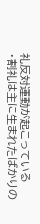礼反対運動が起こっている
・割礼は主に生まれたばかりの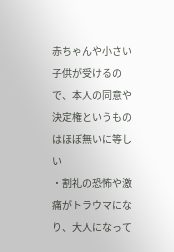赤ちゃんや小さい子供が受けるので、本人の同意や決定権というものはほぼ無いに等しい
・割礼の恐怖や激痛がトラウマになり、大人になって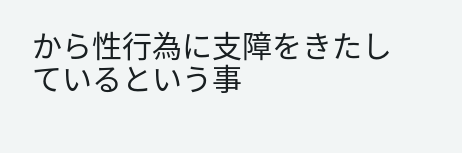から性行為に支障をきたしているという事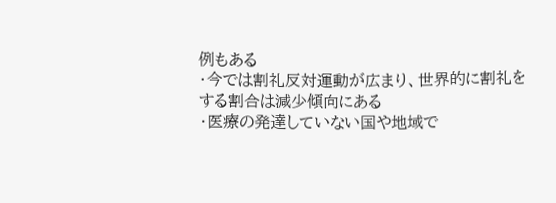例もある
・今では割礼反対運動が広まり、世界的に割礼をする割合は減少傾向にある
・医療の発達していない国や地域で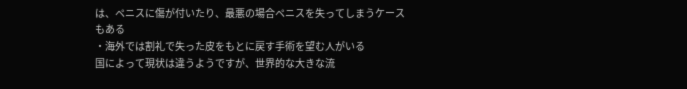は、ペニスに傷が付いたり、最悪の場合ペニスを失ってしまうケースもある
・海外では割礼で失った皮をもとに戻す手術を望む人がいる
国によって現状は違うようですが、世界的な大きな流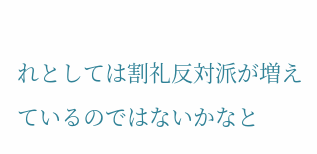れとしては割礼反対派が増えているのではないかなと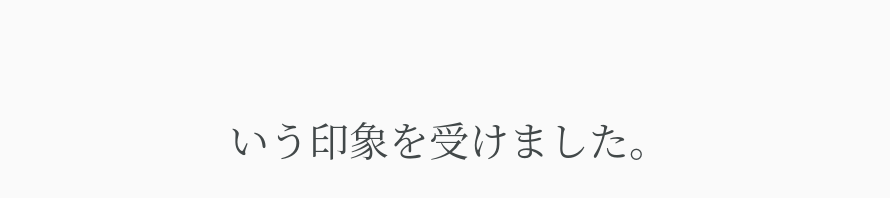いう印象を受けました。